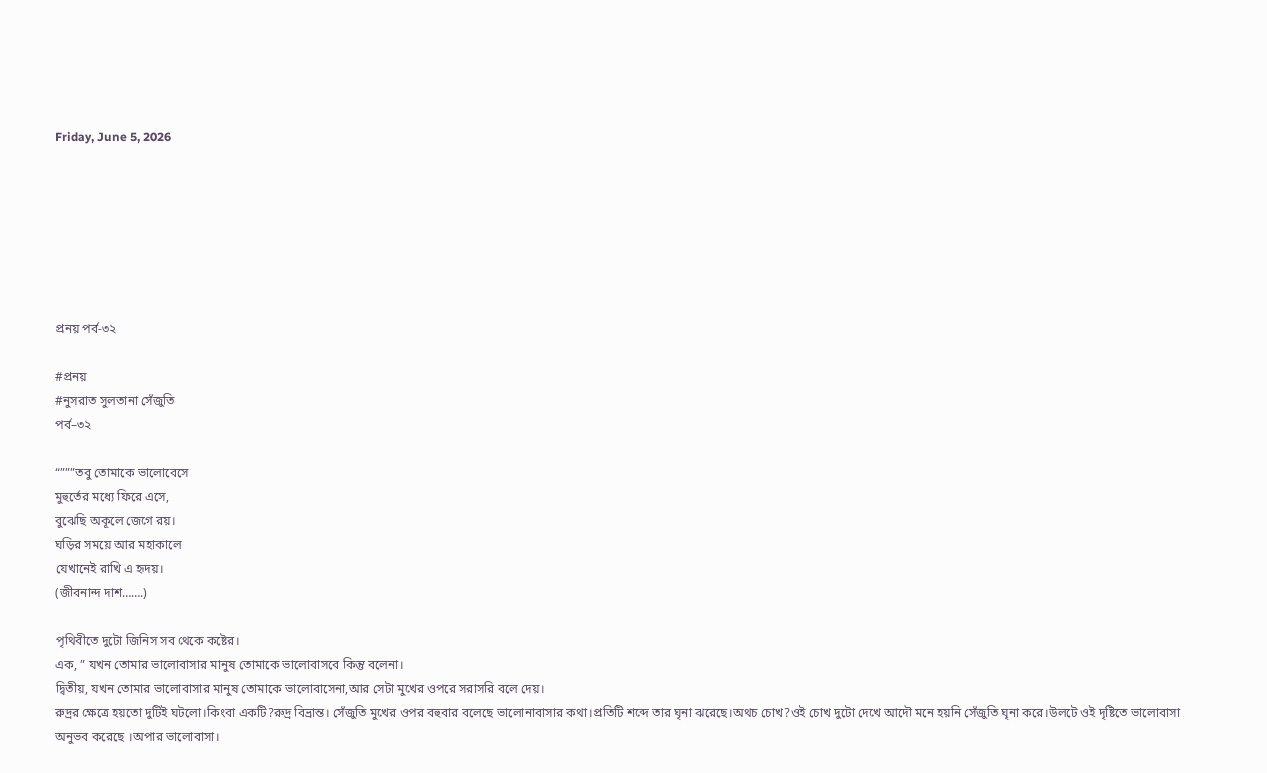Friday, June 5, 2026







প্রনয় পর্ব-৩২

#প্রনয়
#নুসরাত সুলতানা সেঁজুতি
পর্ব–৩২

“”””তবু তোমাকে ভালোবেসে
মুহুর্তের মধ্যে ফিরে এসে,
বুঝেছি অকূলে জেগে রয়।
ঘড়ির সময়ে আর মহাকালে
যেখানেই রাখি এ হৃদয়।
(জীবনান্দ দাশ…….)

পৃথিবীতে দুটো জিনিস সব থেকে কষ্টের।
এক, ” যখন তোমার ভালোবাসার মানুষ তোমাকে ভালোবাসবে কিন্তু বলেনা।
দ্বিতীয়, যখন তোমার ভালোবাসার মানুষ তোমাকে ভালোবাসেনা,আর সেটা মুখের ওপরে সরাসরি বলে দেয়।
রুদ্রর ক্ষেত্রে হয়তো দুটিই ঘটলো।কিংবা একটি?রুদ্র বিভ্রান্ত। সেঁজুতি মুখের ওপর বহুবার বলেছে ভালোনাবাসার কথা।প্রতিটি শব্দে তার ঘৃনা ঝরেছে।অথচ চোখ?ওই চোখ দুটো দেখে আদৌ মনে হয়নি সেঁজুতি ঘৃনা করে।উলটে ওই দৃষ্টিতে ভালোবাসা অনুভব করেছে ।অপার ভালোবাসা।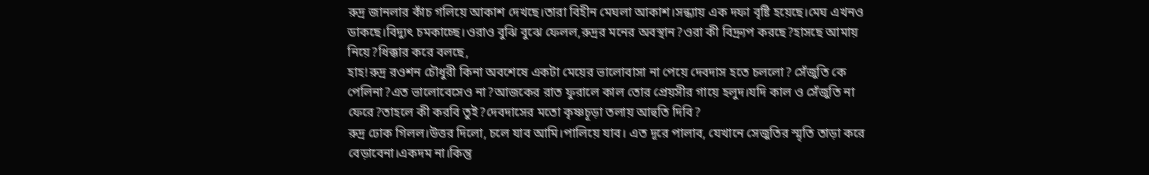রুদ্র জানলার কাঁচ গলিয়ে আকাশ দেখছে।তারা বিহীন মেঘলা আকাশ।সন্ধ্যায় এক দফা বৃষ্টি হয়েছে।মেঘ এখনও ডাকছে।বিদ্যুৎ চমকাচ্ছে।ওরাও বুঝি বুঝে ফেলল,রুদ্রর মনের অবস্থান?ওরা কী বিদ্র‍্যুপ করছে?হাসছে আমায় নিয়ে?ধিক্কার করে বলছে,
হাহ!রুদ্র রওশন চৌধুরী কিনা অবশেষে একটা মেয়ের ভালোবাসা না পেয়ে দেবদাস হতে চললো? সেঁজুতি কে পেলিনা?এত ভালোবেসেও না?আজকের রাত ফুরালে কাল তোর প্রেয়সীর গায়ে হলুদ।যদি কাল ও সেঁজুতি না ফেরে?তাহলে কী করবি তুই?দেবদাসের মতো কৃষ্ণচূড়া তলায় আহুতি দিবি?
রুদ্র ঢোক গিলল।উত্তর দিলো, চলে যাব আমি।পালিয়ে যাব। এত দূরে পালাব, যেখানে সেজুতির স্মৃতি তাড়া করে বেড়াবেনা।একদম না।কিন্তু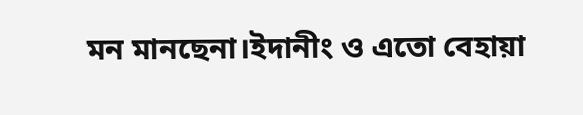মন মানছেনা।ইদানীং ও এতো বেহায়া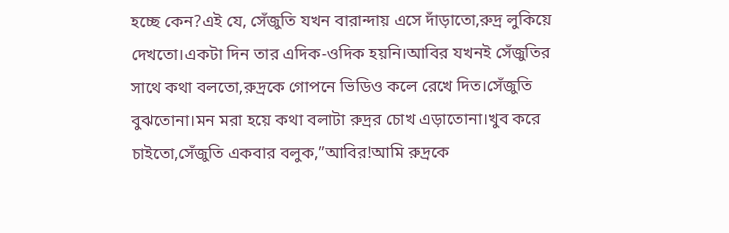হচ্ছে কেন?এই যে, সেঁজুতি যখন বারান্দায় এসে দাঁড়াতো,রুদ্র লুকিয়ে দেখতো।একটা দিন তার এদিক-ওদিক হয়নি।আবির যখনই সেঁজুতির সাথে কথা বলতো,রুদ্রকে গোপনে ভিডিও কলে রেখে দিত।সেঁজুতি বুঝতোনা।মন মরা হয়ে কথা বলাটা রুদ্রর চোখ এড়াতোনা।খুব করে চাইতো,সেঁজুতি একবার বলুক,”আবির!আমি রুদ্রকে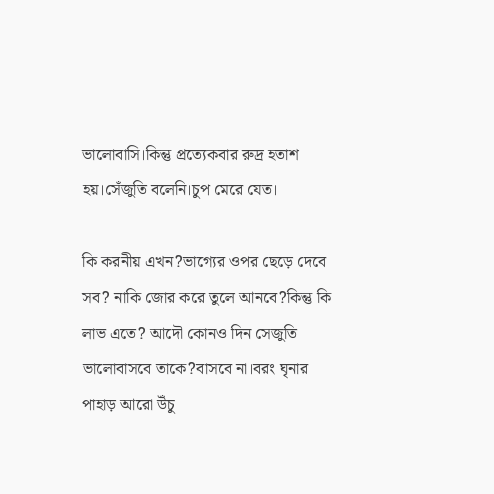ভালোবাসি।কিন্তু প্রত্যেকবার রুদ্র হতাশ হয়।সেঁজুতি বলেনি।চুপ মেরে যেত।

কি করনীয় এখন?ভাগ্যের ওপর ছেড়ে দেবে সব? নাকি জোর করে তুলে আনবে?কিন্তু কি লাভ এতে? আদৌ কোনও দিন সেজুতি ভালোবাসবে তাকে?বাসবে না।বরং ঘৃনার পাহাড় আরো উঁচু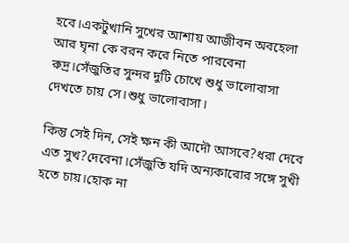হবে।একটুখানি সুখের আশায় আজীবন অবহেলা আর ঘৃনা কে বরন করে নিতে পারবেনা রুদ্র।সেঁজুতির সুন্দর দুটি চোখে শুধু ভালোবাসা দেখতে চায় সে।শুধু ভালোবাসা।

কিন্তু সেই দিন, সেই ক্ষন কী আদৌ আসবে?ধরা দেবে এত সুখ?দেবেনা।সেঁজুতি যদি অন্যকারোর সঙ্গে সুখী হতে চায়।হোক না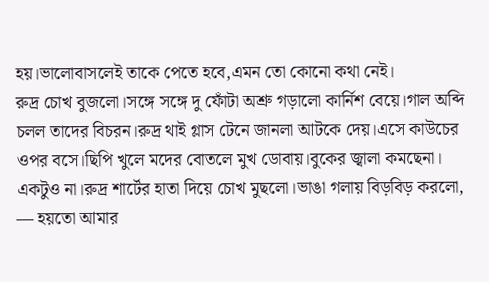হয়।ভালোবাসলেই তাকে পেতে হবে,এমন তো কোনো কথা নেই।
রুদ্র চোখ বুজলো।সঙ্গে সঙ্গে দু ফোঁটা অশ্রু গড়ালো কার্নিশ বেয়ে।গাল অব্দি চলল তাদের বিচরন।রুদ্র থাই গ্লাস টেনে জানলা আটকে দেয়।এসে কাউচের ওপর বসে।ছিপি খুলে মদের বোতলে মুখ ডোবায়।বুকের জ্বালা কমছেনা। একটুও না।রুদ্র শার্টের হাতা দিয়ে চোখ মুছলো।ভাঙা গলায় বিড়বিড় করলো,
— হয়তো আমার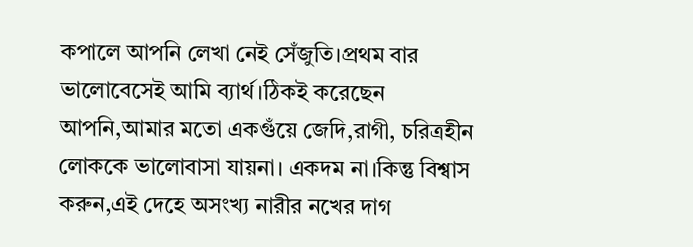কপালে আপনি লেখা নেই সেঁজুতি।প্রথম বার ভালোবেসেই আমি ব্যার্থ।ঠিকই করেছেন আপনি,আমার মতো একগুঁয়ে জেদি,রাগী, চরিত্রহীন লোককে ভালোবাসা যায়না। একদম না।কিন্তু বিশ্বাস করুন,এই দেহে অসংখ্য নারীর নখের দাগ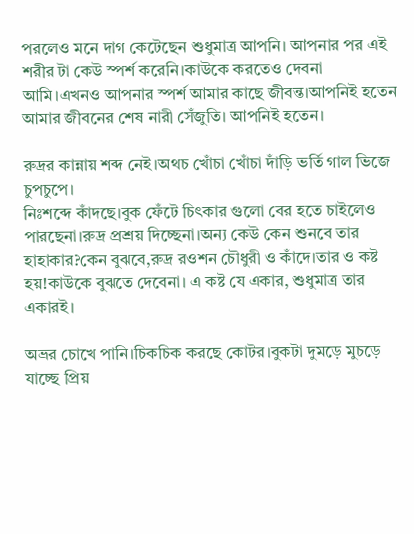পরলেও মনে দাগ কেটেছেন শুধুমাত্র আপনি। আপনার পর এই শরীর টা কেউ স্পর্শ করেনি।কাউকে করতেও দেবনা আমি।এখনও আপনার স্পর্শ আমার কাছে জীবন্ত।আপনিই হতেন আমার জীবনের শেষ নারী সেঁজুতি। আপনিই হতেন।

রুদ্রর কান্নায় শব্দ নেই।অথচ খোঁচা খোঁচা দাঁড়ি ভর্তি গাল ভিজে চুপচুপে।
নিঃশব্দে কাঁদছে।বুক ফেঁটে চিৎকার গুলো বের হতে চাইলেও পারছেনা।রুদ্র প্রশ্রয় দিচ্ছেনা।অন্য কেউ কেন শুনবে তার হাহাকার?কেন বুঝবে,রুদ্র রওশন চৌধুরী ও কাঁদে।তার ও কষ্ট হয়!কাউকে বুঝতে দেবেনা। এ কষ্ট যে একার, শুধুমাত্র তার একারই।

অভ্রর চোখে পানি।চিকচিক করছে কোটর।বুকটা দুমড়ে মুচড়ে যাচ্ছে প্রিয়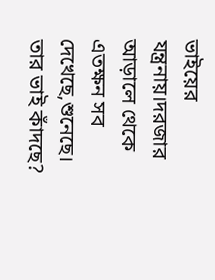ভাইয়ের যন্ত্রনায়।দরজার আড়ালে থেকে এতক্ষন সব দেখেছে,শুনেছে।
তার ভাই কাঁদছে?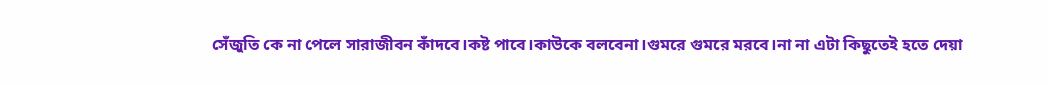সেঁজুতি কে না পেলে সারাজীবন কাঁদবে।কষ্ট পাবে।কাউকে বলবেনা।গুমরে গুমরে মরবে।না না এটা কিছুতেই হতে দেয়া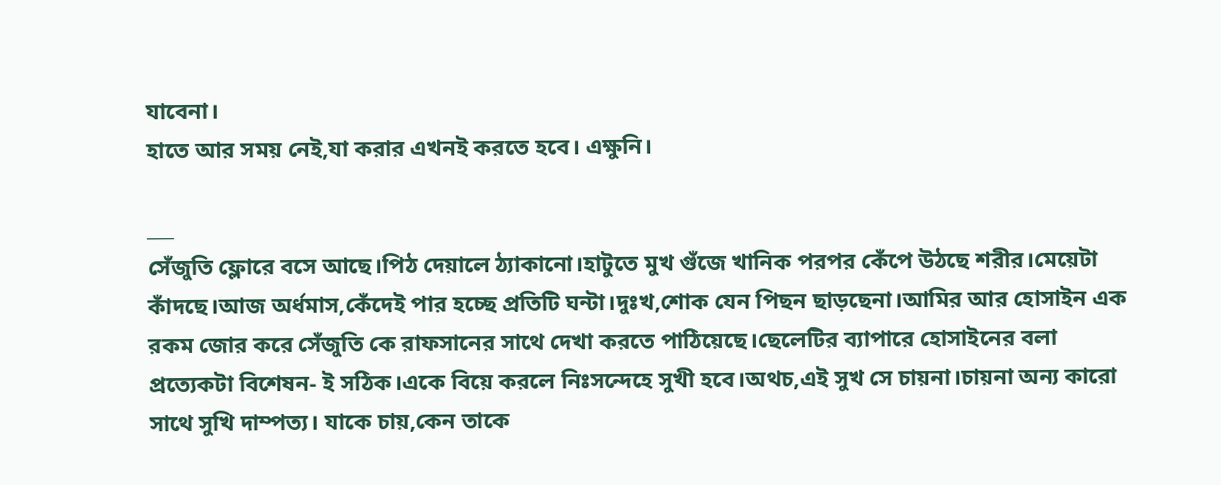যাবেনা।
হাতে আর সময় নেই,যা করার এখনই করতে হবে। এক্ষুনি।

___
সেঁজুতি ফ্লোরে বসে আছে।পিঠ দেয়ালে ঠ্যাকানো।হাটুতে মুখ গুঁজে খানিক পরপর কেঁপে উঠছে শরীর।মেয়েটা কাঁদছে।আজ অর্ধমাস,কেঁদেই পার হচ্ছে প্রতিটি ঘন্টা।দুঃখ,শোক যেন পিছন ছাড়ছেনা।আমির আর হোসাইন এক রকম জোর করে সেঁজুতি কে রাফসানের সাথে দেখা করতে পাঠিয়েছে।ছেলেটির ব্যাপারে হোসাইনের বলা প্রত্যেকটা বিশেষন- ই সঠিক।একে বিয়ে করলে নিঃসন্দেহে সুখী হবে।অথচ,এই সুখ সে চায়না।চায়না অন্য কারো সাথে সুখি দাম্পত্য। যাকে চায়,কেন তাকে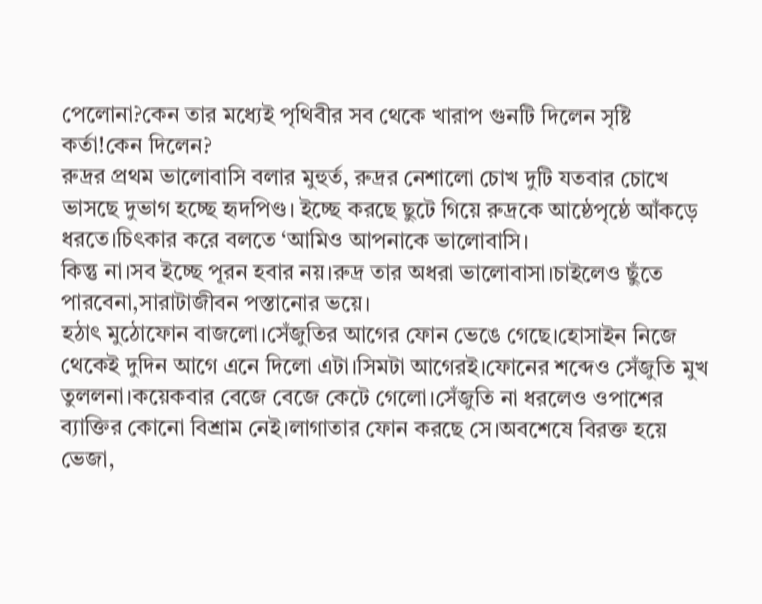পেলোনা?কেন তার মধ্যেই পৃথিবীর সব থেকে খারাপ গুনটি দিলেন সৃষ্টি কর্তা!কেন দিলেন?
রুদ্রর প্রথম ভালোবাসি বলার মুহুর্ত, রুদ্রর নেশালো চোখ দুটি যতবার চোখে ভাসছে দুভাগ হচ্ছে হৃদপিণ্ড। ইচ্ছে করছে ছুটে গিয়ে রুদ্রকে আষ্ঠেপৃষ্ঠে আঁকড়ে ধরতে।চিৎকার করে বলতে ‘আমিও আপনাকে ভালোবাসি।
কিন্তু না।সব ইচ্ছে পূরন হবার নয়।রুদ্র তার অধরা ভালোবাসা।চাইলেও ছুঁতে পারবেনা,সারাটাজীবন পস্তানোর ভয়ে।
হঠাৎ মুঠোফোন বাজলো।সেঁজুতির আগের ফোন ভেঙে গেছে।হোসাইন নিজে থেকেই দুদিন আগে এনে দিলো এটা।সিমটা আগেরই।ফোনের শব্দেও সেঁজুতি মুখ তুললনা।কয়েকবার বেজে বেজে কেটে গেলো।সেঁজুতি না ধরলেও ওপাশের ব্যাক্তির কোনো বিশ্রাম নেই।লাগাতার ফোন করছে সে।অবশেষে বিরক্ত হয়ে ভেজা,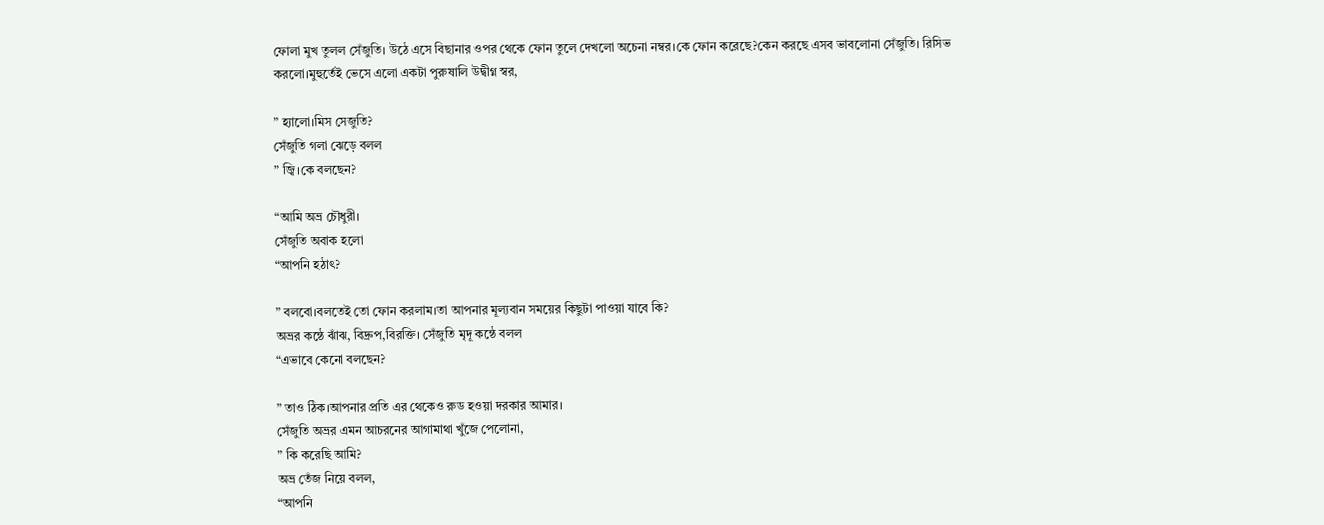ফোলা মুখ তুলল সেঁজুতি। উঠে এসে বিছানার ওপর থেকে ফোন তুলে দেখলো অচেনা নম্বর।কে ফোন করেছে?কেন করছে এসব ভাবলোনা সেঁজুতি। রিসিভ করলো।মুহুর্তেই ভেসে এলো একটা পুরুষালি উদ্বীগ্ন স্বর,

” হ্যালো।মিস সেজুতি?
সেঁজুতি গলা ঝেড়ে বলল
” জ্বি।কে বলছেন?

“আমি অভ্র চৌধুরী।
সেঁজুতি অবাক হলো
“আপনি হঠাৎ?

” বলবো।বলতেই তো ফোন করলাম।তা আপনার মূল্যবান সময়ের কিছুটা পাওয়া যাবে কি?
অভ্রর কন্ঠে ঝাঁঝ, বিদ্রুপ,বিরক্তি। সেঁজুতি মৃদূ কন্ঠে বলল
“এভাবে কেনো বলছেন?

” তাও ঠিক।আপনার প্রতি এর থেকেও রুড হওয়া দরকার আমার।
সেঁজুতি অভ্রর এমন আচরনের আগামাথা খুঁজে পেলোনা,
” কি করেছি আমি?
অভ্র তেঁজ নিয়ে বলল,
“আপনি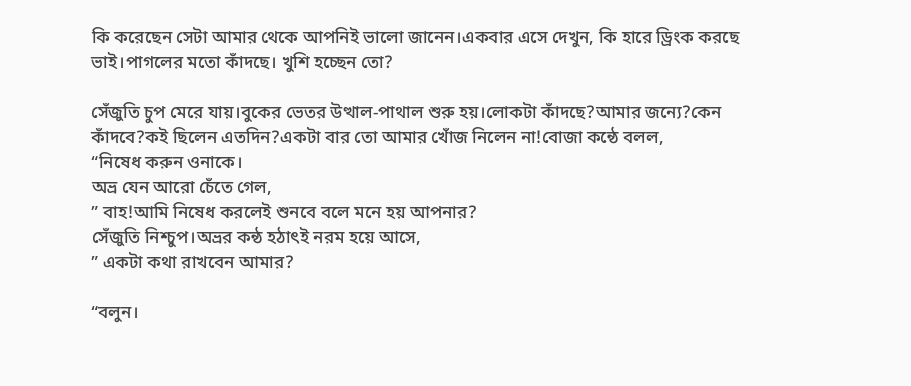কি করেছেন সেটা আমার থেকে আপনিই ভালো জানেন।একবার এসে দেখুন, কি হারে ড্রিংক করছে ভাই।পাগলের মতো কাঁদছে। খুশি হচ্ছেন তো?

সেঁজুতি চুপ মেরে যায়।বুকের ভেতর উত্থাল-পাথাল শুরু হয়।লোকটা কাঁদছে?আমার জন্যে?কেন কাঁদবে?কই ছিলেন এতদিন?একটা বার তো আমার খোঁজ নিলেন না!বোজা কন্ঠে বলল,
“নিষেধ করুন ওনাকে।
অভ্র যেন আরো চেঁতে গেল,
” বাহ!আমি নিষেধ করলেই শুনবে বলে মনে হয় আপনার?
সেঁজুতি নিশ্চুপ।অভ্রর কন্ঠ হঠাৎই নরম হয়ে আসে,
” একটা কথা রাখবেন আমার?

“বলুন।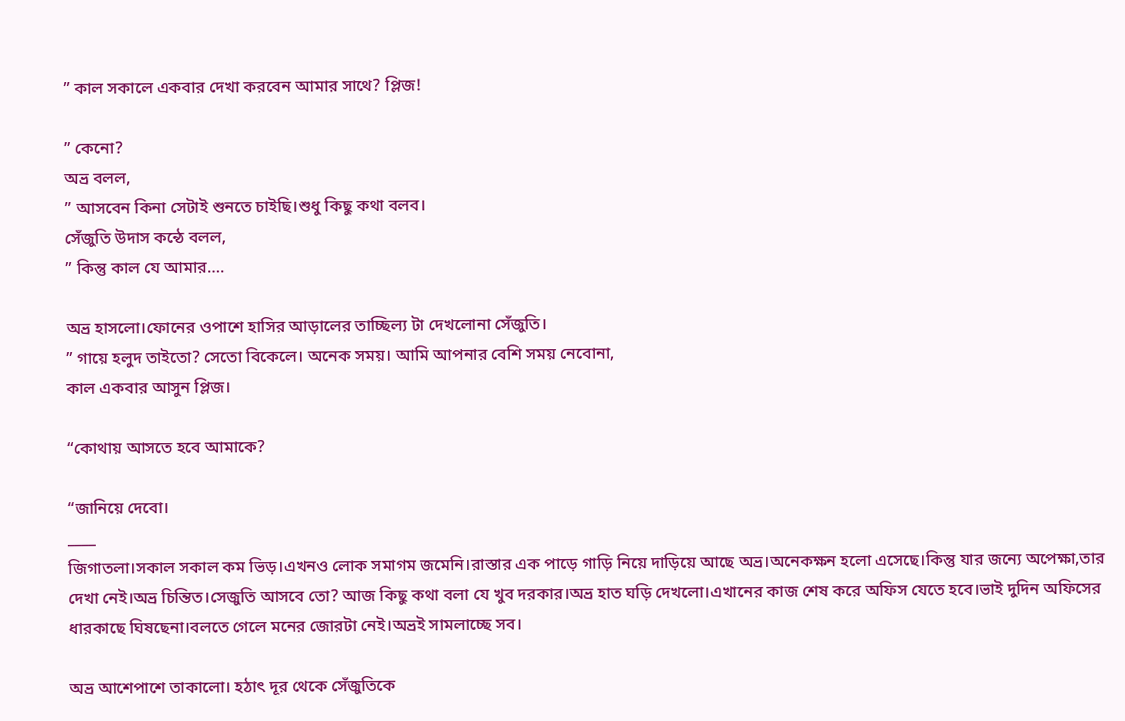” কাল সকালে একবার দেখা করবেন আমার সাথে? প্লিজ!

” কেনো?
অভ্র বলল,
” আসবেন কিনা সেটাই শুনতে চাইছি।শুধু কিছু কথা বলব।
সেঁজুতি উদাস কন্ঠে বলল,
” কিন্তু কাল যে আমার….

অভ্র হাসলো।ফোনের ওপাশে হাসির আড়ালের তাচ্ছিল্য টা দেখলোনা সেঁজুতি।
” গায়ে হলুদ তাইতো? সেতো বিকেলে। অনেক সময়। আমি আপনার বেশি সময় নেবোনা,
কাল একবার আসুন প্লিজ।

“কোথায় আসতে হবে আমাকে?

“জানিয়ে দেবো।
____
জিগাতলা।সকাল সকাল কম ভিড়।এখনও লোক সমাগম জমেনি।রাস্তার এক পাড়ে গাড়ি নিয়ে দাড়িয়ে আছে অভ্র।অনেকক্ষন হলো এসেছে।কিন্তু যার জন্যে অপেক্ষা,তার দেখা নেই।অভ্র চিন্তিত।সেজুতি আসবে তো? আজ কিছু কথা বলা যে খুব দরকার।অভ্র হাত ঘড়ি দেখলো।এখানের কাজ শেষ করে অফিস যেতে হবে।ভাই দুদিন অফিসের ধারকাছে ঘিষছেনা।বলতে গেলে মনের জোরটা নেই।অভ্রই সামলাচ্ছে সব।

অভ্র আশেপাশে তাকালো। হঠাৎ দূর থেকে সেঁজুতিকে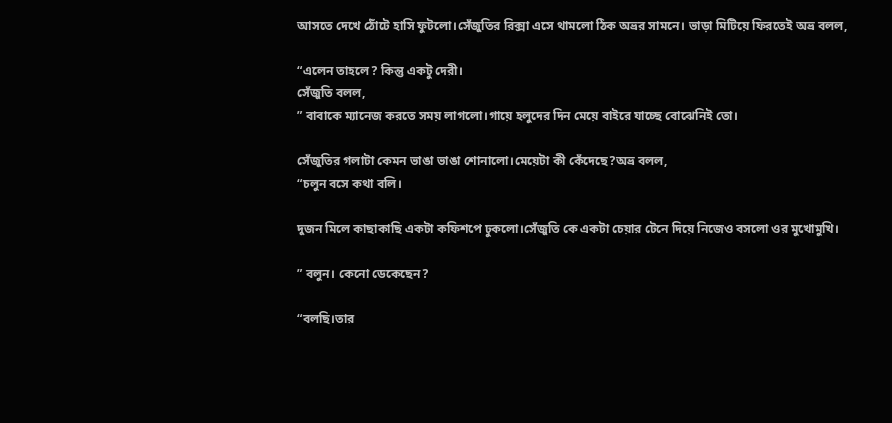আসতে দেখে ঠোঁটে হাসি ফুটলো।সেঁজুতির রিক্সা এসে থামলো ঠিক অভ্রর সামনে। ভাড়া মিটিয়ে ফিরতেই অভ্র বলল,

“এলেন তাহলে? কিন্তু একটু দেরী।
সেঁজুতি বলল,
” বাবাকে ম্যানেজ করতে সময় লাগলো।গায়ে হলুদের দিন মেয়ে বাইরে যাচ্ছে বোঝেনিই তো।

সেঁজুতির গলাটা কেমন ভাঙা ভাঙা শোনালো।মেয়েটা কী কেঁদেছে?অভ্র বলল,
“চলুন বসে কথা বলি।

দুজন মিলে কাছাকাছি একটা কফিশপে ঢুকলো।সেঁজুতি কে একটা চেয়ার টেনে দিয়ে নিজেও বসলো ওর মুখোমুখি।

” বলুন। কেনো ডেকেছেন?

“বলছি।তার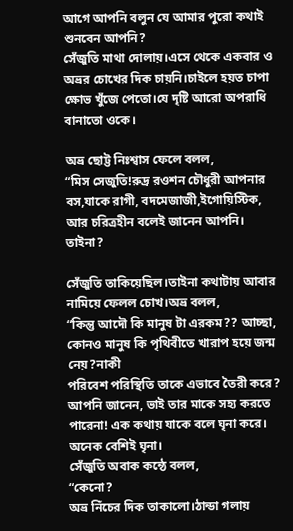আগে আপনি বলুন যে আমার পুরো কথাই শুনবেন আপনি?
সেঁজুতি মাথা দোলায়।এসে থেকে একবার ও অভ্রর চোখের দিক চায়নি।চাইলে হয়ত চাপা ক্ষোভ খুঁজে পেতো।যে দৃষ্টি আরো অপরাধি বানাতো ওকে।

অভ্র ছোট্ট নিঃশ্বাস ফেলে বলল,
“মিস সেজুতি!রুদ্র রওশন চৌধুরী আপনার বস,যাকে রাগী, বদমেজাজী,ইগোয়িস্টিক, আর চরিত্রহীন বলেই জানেন আপনি। তাইনা?

সেঁজুতি তাকিয়েছিল।তাইনা কথাটায় আবার নামিয়ে ফেলল চোখ।অভ্র বলল,
“কিন্তু আদৌ কি মানুষ টা এরকম?? আচ্ছা, কোনও মানুষ কি পৃথিবীতে খারাপ হয়ে জন্ম নেয়?নাকী
পরিবেশ পরিস্থিতি তাকে এভাবে তৈরী করে?
আপনি জানেন, ভাই তার মাকে সহ্য করতে পারেনা! এক কথায় যাকে বলে ঘৃনা করে। অনেক বেশিই ঘৃনা।
সেঁজুতি অবাক কন্ঠে বলল,
“কেনো?
অভ্র নিঁচের দিক তাকালো।ঠান্ডা গলায়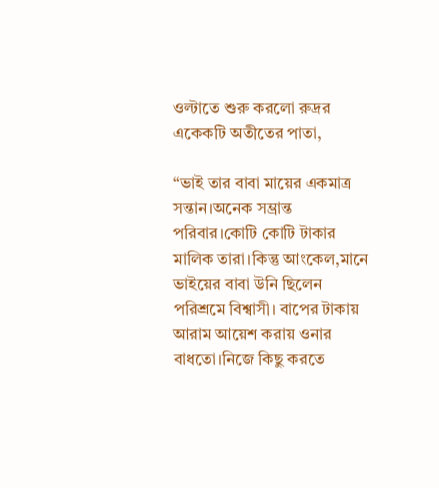ওল্টাতে শুরু করলো রুদ্রর একেকটি অতীতের পাতা,

“ভাই তার বাবা মায়ের একমাত্র সন্তান।অনেক সম্ভ্রান্ত পরিবার।কোটি কোটি টাকার মালিক তারা।কিন্তু আংকেল,মানে ভাইয়ের বাবা উনি ছিলেন পরিশ্রমে বিশ্বাসী। বাপের টাকায় আরাম আয়েশ করায় ওনার বাধতো।নিজে কিছু করতে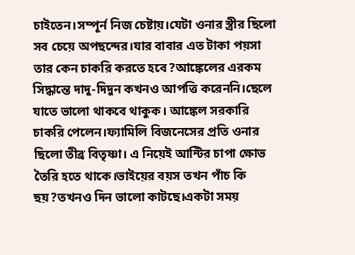চাইতেন।সম্পূর্ন নিজ চেষ্টায়।যেটা ওনার স্ত্রীর ছিলো সব চেয়ে অপছন্দের।যার বাবার এত টাকা পয়সা তার কেন চাকরি করতে হবে?আঙ্কেলের এরকম সিদ্ধান্তে দাদু-দিদুন কখনও আপত্তি করেননি।ছেলে যাতে ভালো থাকবে থাকুক। আঙ্কেল সরকারি চাকরি পেলেন।ফ্যামিলি বিজনেসের প্রতি ওনার ছিলো তীব্র বিতৃষ্ণা। এ নিয়েই আন্টির চাপা ক্ষোভ তৈরি হতে থাকে।ভাইয়ের বয়স তখন পাঁচ কি ছয়?তখনও দিন ভালো কাটছে।একটা সময়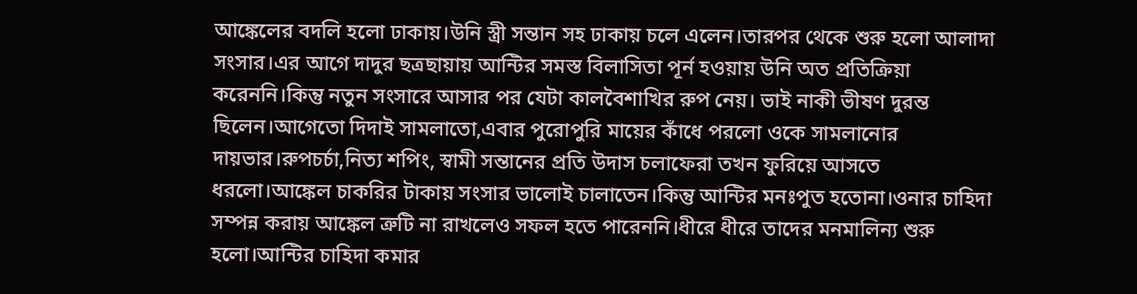আঙ্কেলের বদলি হলো ঢাকায়।উনি স্ত্রী সন্তান সহ ঢাকায় চলে এলেন।তারপর থেকে শুরু হলো আলাদা সংসার।এর আগে দাদুর ছত্রছায়ায় আন্টির সমস্ত বিলাসিতা পূর্ন হওয়ায় উনি অত প্রতিক্রিয়া করেননি।কিন্তু নতুন সংসারে আসার পর যেটা কালবৈশাখির রুপ নেয়। ভাই নাকী ভীষণ দুরন্ত ছিলেন।আগেতো দিদাই সামলাতো,এবার পুরোপুরি মায়ের কাঁধে পরলো ওকে সামলানোর দায়ভার।রুপচর্চা,নিত্য শপিং, স্বামী সন্তানের প্রতি উদাস চলাফেরা তখন ফুরিয়ে আসতে ধরলো।আঙ্কেল চাকরির টাকায় সংসার ভালোই চালাতেন।কিন্তু আন্টির মনঃপুত হতোনা।ওনার চাহিদা সম্পন্ন করায় আঙ্কেল ত্রুটি না রাখলেও সফল হতে পারেননি।ধীরে ধীরে তাদের মনমালিন্য শুরু হলো।আন্টির চাহিদা কমার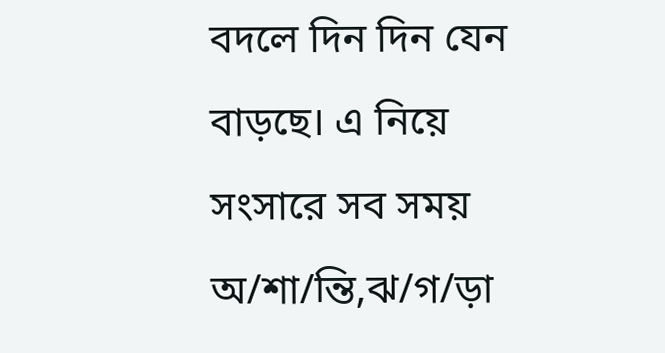বদলে দিন দিন যেন বাড়ছে। এ নিয়ে সংসারে সব সময় অ/শা/ন্তি,ঝ/গ/ড়া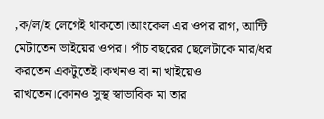,ক/ল/হ লেগেই থাকতো।আংকেল এর ওপর রাগ, আন্টি মেটাতেন ভাইয়ের ওপর। পাঁচ বছরের ছেলেটাকে মার/ধর করতেন একটুতেই।কখনও বা না খাইয়েও রাখতেন।কোনও সুস্থ স্বাভাবিক মা তার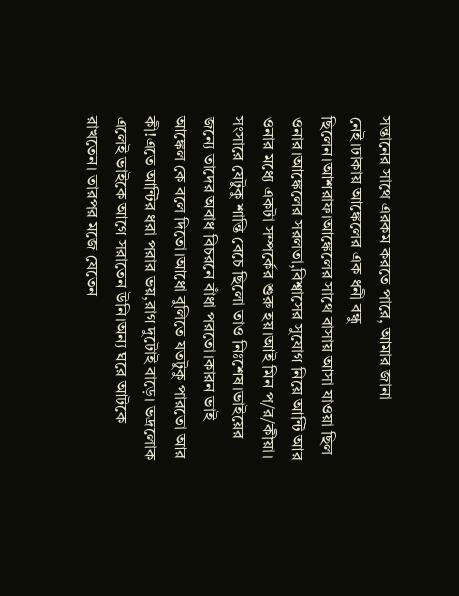সন্তানের সাথে এরকম করতে পারে, আমার জানা নেই।ঢাকায় আঙ্কেলের এক ধনী বন্ধু ছিলেন।আশরাফ।আঙ্কেলের সাথে বাসায় আসা যাওয়া ছিল ওনার।আঙ্কেলের সরলতা,বিশ্বাসের সুযোগ নিয়ে আন্টি আর ওনার মধ্যে একটা সম্পর্কের শুরু হয়।আই মিন প/র/কীয়া। সংসারে যেটুকু শান্তি বেচে ছিলো তাও নিঃশেষ।ভাইয়ের জন্যে তাদের অবাধ বিচরনে বাঁধা পরতো।কারন ভাই আঙ্কেল কে বলে দিতো।আধো বুলিতে যতটুকু পারতো আর কী!এতে আন্টির ধরা পরার ভয়,রাগ দুটোই বাড়ে। ভদ্রলোক এলেই ভাইকে আগে সরাতেন উনি।অন্য ঘরে আটকে রাখতেন। তারপর মজে যেতেন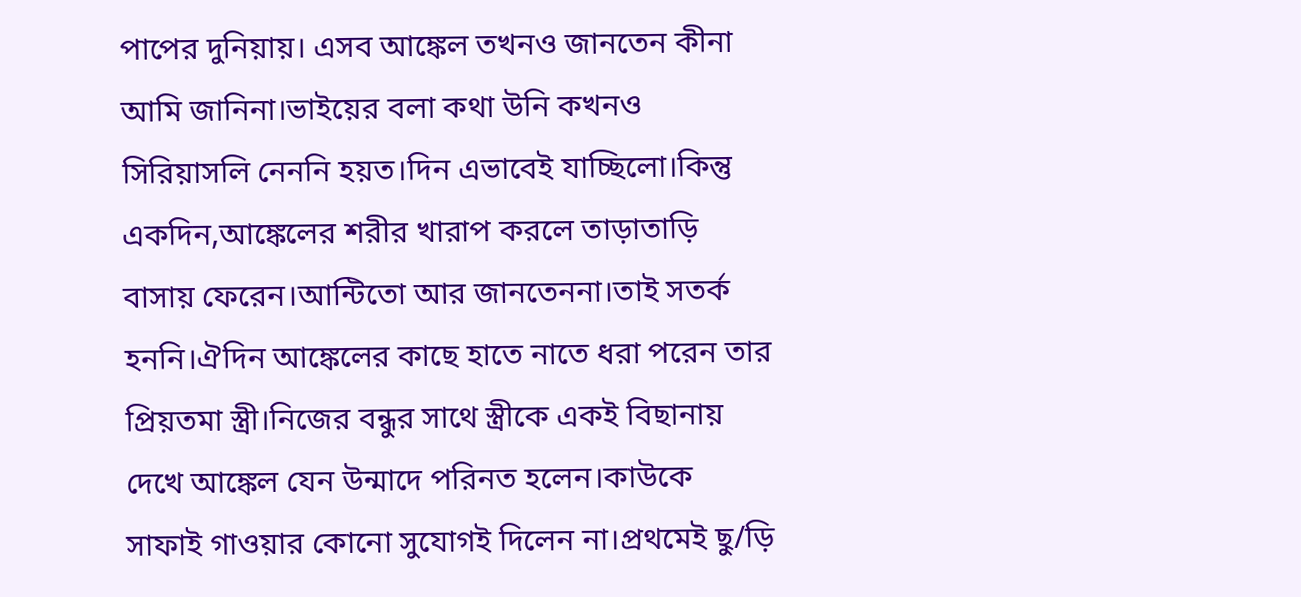পাপের দুনিয়ায়। এসব আঙ্কেল তখনও জানতেন কীনা আমি জানিনা।ভাইয়ের বলা কথা উনি কখনও সিরিয়াসলি নেননি হয়ত।দিন এভাবেই যাচ্ছিলো।কিন্তু একদিন,আঙ্কেলের শরীর খারাপ করলে তাড়াতাড়ি বাসায় ফেরেন।আন্টিতো আর জানতেননা।তাই সতর্ক হননি।ঐদিন আঙ্কেলের কাছে হাতে নাতে ধরা পরেন তার প্রিয়তমা স্ত্রী।নিজের বন্ধুর সাথে স্ত্রীকে একই বিছানায় দেখে আঙ্কেল যেন উন্মাদে পরিনত হলেন।কাউকে সাফাই গাওয়ার কোনো সুযোগই দিলেন না।প্রথমেই ছু/ড়ি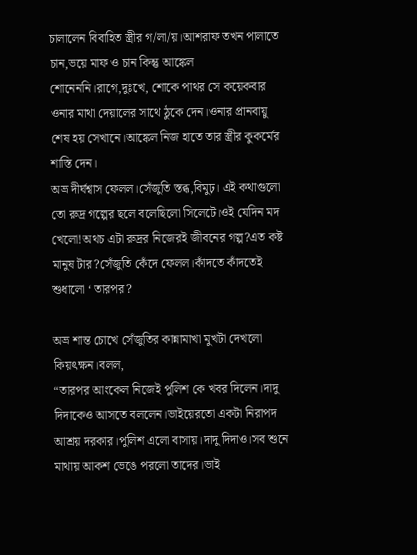চালালেন বিবাহিত স্ত্রীর গ/লা/য়।আশরাফ তখন পালাতে চান,ভয়ে মাফ ও চান কিন্তু আঙ্কেল শোনেননি।রাগে,দুঃখে, শোকে পাথর সে কয়েকবার ওনার মাথা দেয়ালের সাথে ঠুকে দেন।ওনার প্রানবায়ু শেষ হয় সেখানে।আঙ্কেল নিজ হাতে তার স্ত্রীর কুকর্মের শাস্তি দেন।
অভ্র দীর্ঘশ্বাস ফেলল।সেঁজুতি স্তব্ধ,বিমুঢ়। এই কথাগুলো তো রুদ্র গল্পের ছলে বলেছিলো সিলেটে।ওই যেদিন মদ খেলো!অথচ এটা রুদ্রর নিজেরই জীবনের গল্প?এত কষ্ট মানুষ টার?সেঁজুতি কেঁদে ফেলল।কাঁদতে কাঁদতেই শুধালো ‘ তারপর?

অভ্র শান্ত চোখে সেঁজুতির কান্নামাখা মুখটা দেখলো কিয়ৎক্ষন।বলল,
“তারপর আংকেল নিজেই পুলিশ কে খবর দিলেন।দাদু দিদাকেও আসতে বললেন।ভাইয়েরতো একটা নিরাপদ আশ্রয় দরকার।পুলিশ এলো বাসায়।দাদু দিদাও।সব শুনে মাথায় আকশ ভেঙে পরলো তাদের।ভাই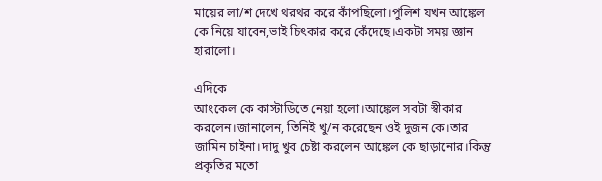মায়ের লা/শ দেখে থরথর করে কাঁপছিলো।পুলিশ যখন আঙ্কেল কে নিয়ে যাবেন,ভাই চিৎকার করে কেঁদেছে।একটা সময় জ্ঞান হারালো।

এদিকে
আংকেল কে কাস্টাডিতে নেয়া হলো।আঙ্কেল সবটা স্বীকার করলেন।জানালেন, তিনিই খু/ন করেছেন ওই দুজন কে।তার জামিন চাইনা।দাদু খুব চেষ্টা করলেন আঙ্কেল কে ছাড়ানোর।কিন্তু প্রকৃতির মতো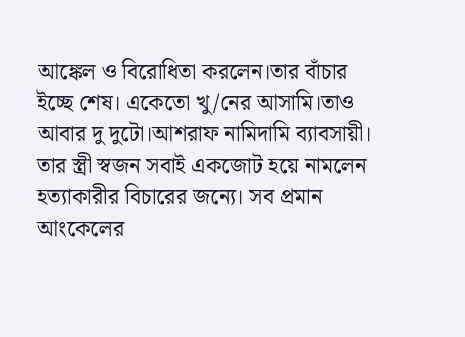আঙ্কেল ও বিরোধিতা করলেন।তার বাঁচার ইচ্ছে শেষ। একেতো খু/নের আসামি।তাও আবার দু দুটো।আশরাফ নামিদামি ব্যাবসায়ী। তার স্ত্রী স্বজন সবাই একজোট হয়ে নামলেন হত্যাকারীর বিচারের জন্যে। সব প্রমান আংকেলের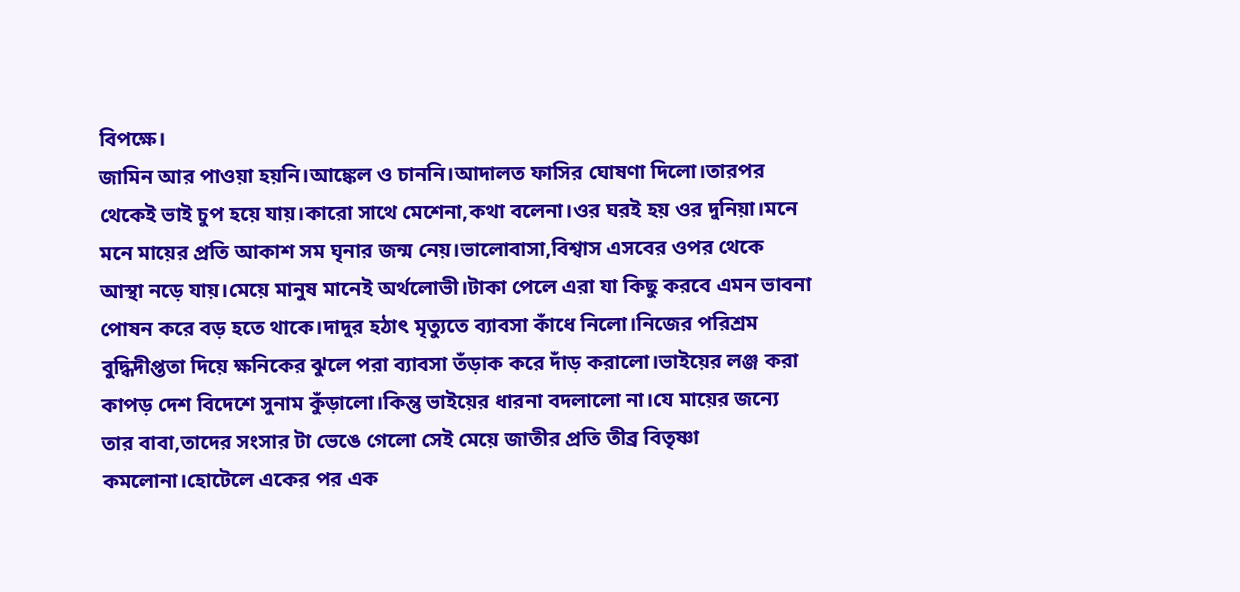বিপক্ষে।
জামিন আর পাওয়া হয়নি।আঙ্কেল ও চাননি।আদালত ফাসির ঘোষণা দিলো।তারপর থেকেই ভাই চুপ হয়ে যায়।কারো সাথে মেশেনা,কথা বলেনা।ওর ঘরই হয় ওর দুনিয়া।মনে মনে মায়ের প্রতি আকাশ সম ঘৃনার জন্ম নেয়।ভালোবাসা,বিশ্বাস এসবের ওপর থেকে আস্থা নড়ে যায়।মেয়ে মানুষ মানেই অর্থলোভী।টাকা পেলে এরা যা কিছু করবে এমন ভাবনা পোষন করে বড় হতে থাকে।দাদুর হঠাৎ মৃত্যুতে ব্যাবসা কাঁধে নিলো।নিজের পরিশ্রম বুদ্ধিদীপ্ততা দিয়ে ক্ষনিকের ঝুলে পরা ব্যাবসা তঁড়াক করে দাঁড় করালো।ভাইয়ের লঞ্জ করা কাপড় দেশ বিদেশে সুনাম কুঁড়ালো।কিন্তু ভাইয়ের ধারনা বদলালো না।যে মায়ের জন্যে তার বাবা,তাদের সংসার টা ভেঙে গেলো সেই মেয়ে জাতীর প্রতি তীব্র বিতৃষ্ণা কমলোনা।হোটেলে একের পর এক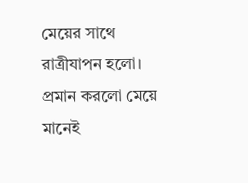মেয়ের সাথে রাত্রীযাপন হলো। প্রমান করলো মেয়ে মানেই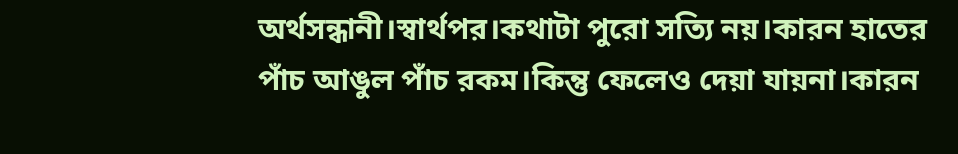অর্থসন্ধানী।স্বার্থপর।কথাটা পুরো সত্যি নয়।কারন হাতের পাঁচ আঙুল পাঁচ রকম।কিন্তু ফেলেও দেয়া যায়না।কারন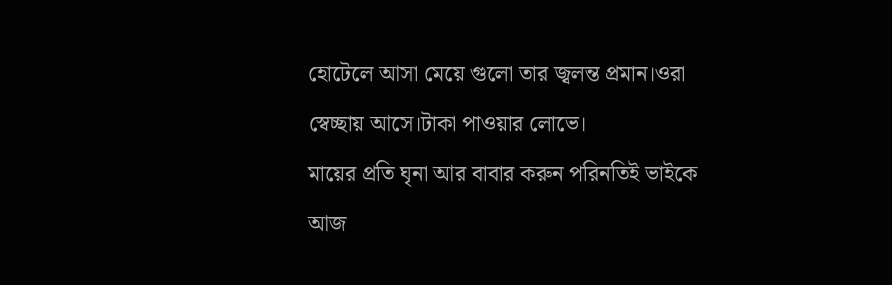হোটেলে আসা মেয়ে গুলো তার জ্বলন্ত প্রমান।ওরা স্বেচ্ছায় আসে।টাকা পাওয়ার লোভে।
মায়ের প্রতি ঘৃনা আর বাবার করুন পরিনতিই ভাইকে আজ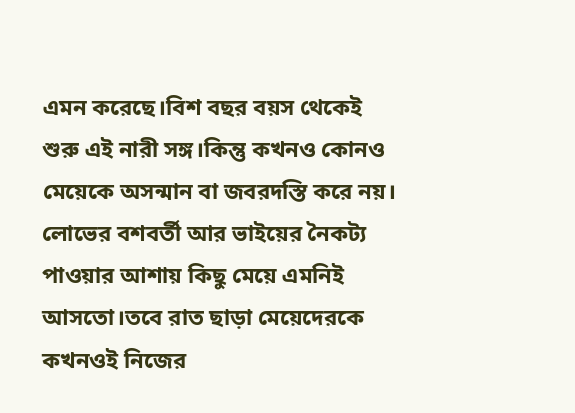এমন করেছে।বিশ বছর বয়স থেকেই শুরু এই নারী সঙ্গ।কিন্তু কখনও কোনও মেয়েকে অসন্মান বা জবরদস্তি করে নয়। লোভের বশবর্তী আর ভাইয়ের নৈকট্য পাওয়ার আশায় কিছু মেয়ে এমনিই আসতো।তবে রাত ছাড়া মেয়েদেরকে কখনওই নিজের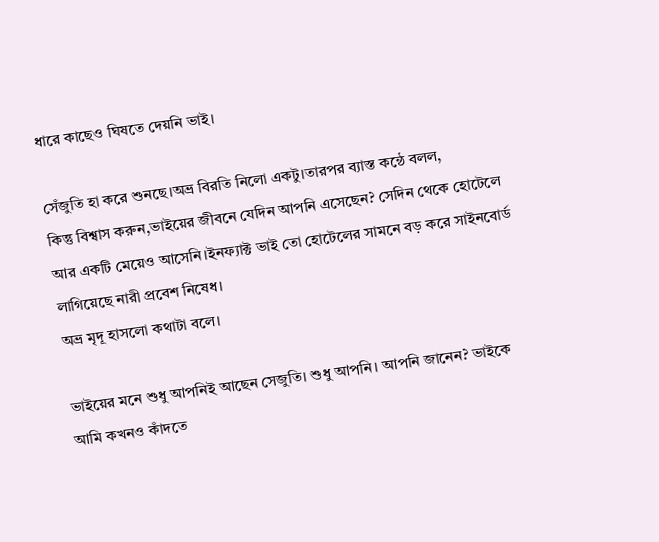ধারে কাছেও ঘিষতে দেয়নি ভাই।

সেঁজুতি হা করে শুনছে।অভ্র বিরতি নিলো একটু।তারপর ব্যাস্ত কন্ঠে বলল,
কিন্তু বিশ্বাস করুন,ভাইয়ের জীবনে যেদিন আপনি এসেছেন? সেদিন থেকে হোটেলে আর একটি মেয়েও আসেনি।ইনফ্যাক্ট ভাই তো হোটেলের সামনে বড় করে সাইনবোর্ড লাগিয়েছে নারী প্রবেশ নিষেধ।
অভ্র মৃদূ হাসলো কথাটা বলে।

ভাইয়ের মনে শুধু আপনিই আছেন সেজুতি। শুধু আপনি। আপনি জানেন? ভাইকে আমি কখনও কাঁদতে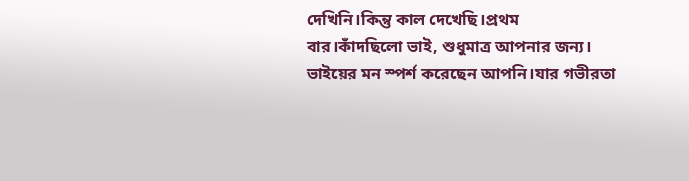দেখিনি।কিন্তু কাল দেখেছি।প্রথম বার।কাঁদছিলো ভাই, শুধুমাত্র আপনার জন্য। ভাইয়ের মন স্পর্শ করেছেন আপনি।যার গভীরতা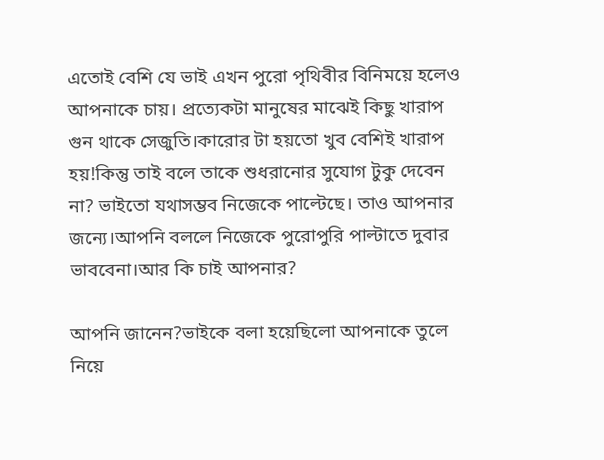এতোই বেশি যে ভাই এখন পুরো পৃথিবীর বিনিময়ে হলেও আপনাকে চায়। প্রত্যেকটা মানুষের মাঝেই কিছু খারাপ গুন থাকে সেজুতি।কারোর টা হয়তো খুব বেশিই খারাপ হয়!কিন্তু তাই বলে তাকে শুধরানোর সুযোগ টুকু দেবেন না? ভাইতো যথাসম্ভব নিজেকে পাল্টেছে। তাও আপনার জন্যে।আপনি বললে নিজেকে পুরোপুরি পাল্টাতে দুবার ভাববেনা।আর কি চাই আপনার?

আপনি জানেন?ভাইকে বলা হয়েছিলো আপনাকে তুলে নিয়ে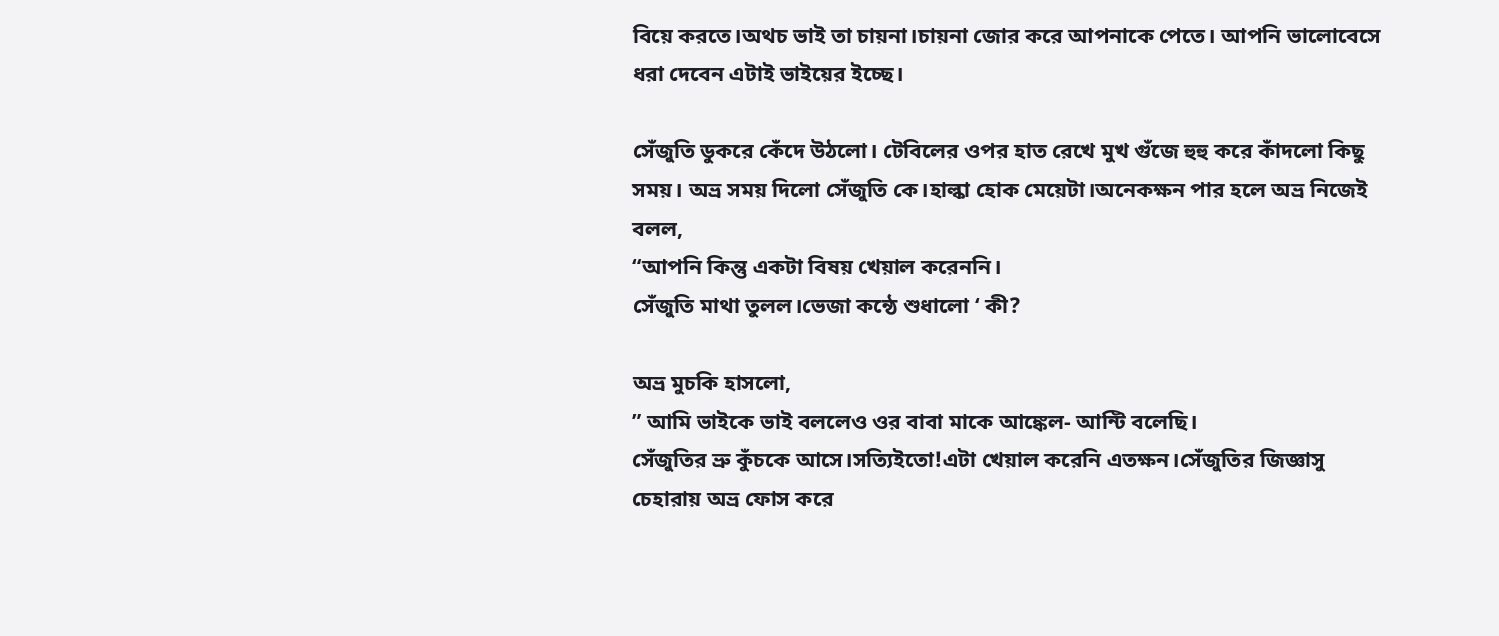বিয়ে করতে।অথচ ভাই তা চায়না।চায়না জোর করে আপনাকে পেতে। আপনি ভালোবেসে ধরা দেবেন এটাই ভাইয়ের ইচ্ছে।

সেঁজুতি ডুকরে কেঁদে উঠলো। টেবিলের ওপর হাত রেখে মুখ গুঁজে হুহু করে কাঁদলো কিছু সময়। অভ্র সময় দিলো সেঁজুতি কে।হাল্কা হোক মেয়েটা।অনেকক্ষন পার হলে অভ্র নিজেই বলল,
“আপনি কিন্তু একটা বিষয় খেয়াল করেননি।
সেঁজুতি মাথা তুলল।ভেজা কন্ঠে শুধালো ‘ কী?

অভ্র মুচকি হাসলো,
” আমি ভাইকে ভাই বললেও ওর বাবা মাকে আঙ্কেল- আন্টি বলেছি।
সেঁজুতির ভ্রু কুঁচকে আসে।সত্যিইতো!এটা খেয়াল করেনি এতক্ষন।সেঁজুতির জিজ্ঞাসু চেহারায় অভ্র ফোস করে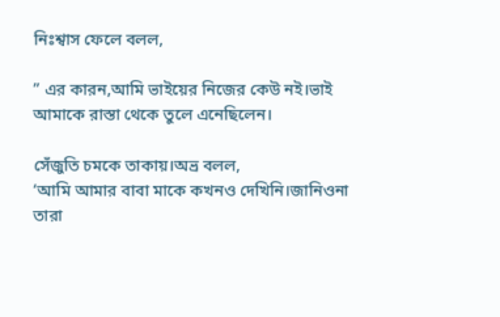নিঃশ্বাস ফেলে বলল,

” এর কারন,আমি ভাইয়ের নিজের কেউ নই।ভাই আমাকে রাস্তা থেকে তুলে এনেছিলেন।

সেঁজুতি চমকে তাকায়।অভ্র বলল,
‘আমি আমার বাবা মাকে কখনও দেখিনি।জানিওনা তারা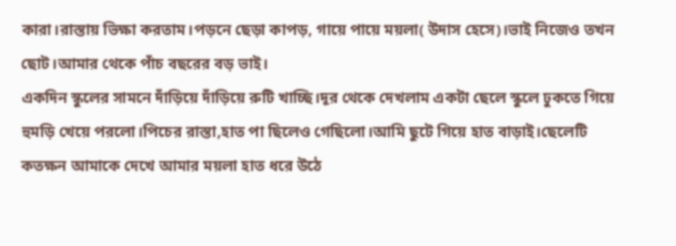কারা।রাস্তায় ভিক্ষা করতাম।পড়নে ছেড়া কাপড়, গায়ে পায়ে ময়লা( উদাস হেসে)।ভাই নিজেও তখন ছোট।আমার থেকে পাঁচ বছরের বড় ভাই।
একদিন স্কুলের সামনে দাঁড়িয়ে দাঁড়িয়ে রুটি খাচ্ছি।দূর থেকে দেখলাম একটা ছেলে স্কুলে ঢুকতে গিয়ে হুমড়ি খেয়ে পরলো।পিচের রাস্তা,হাত পা ছিলেও গেছিলো।আমি ছুটে গিয়ে হাত বাড়াই।ছেলেটি কতক্ষন আমাকে দেখে আমার ময়লা হাত ধরে উঠে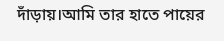দাঁড়ায়।আমি তার হাতে পায়ের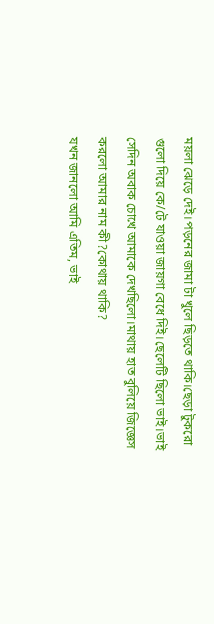ময়লা ঝেড়ে দেই।পড়নের জামা টা খুলে ছিড়তে থাকি।ছেড়া টুকরো গুলো দিয়ে কে/টে যাওয়া জায়গা বেধে দিই।ছেলেটি ছিলো ভাই।ভাই সেদিন অবাক চোখে আমাকে দেখছিলো।মাথায় হাত বুলিয়ে জিজ্ঞেস করলো আমার নাম কী?কোথায় থাকি?
যখন জানলো আমি এতিম, ভাই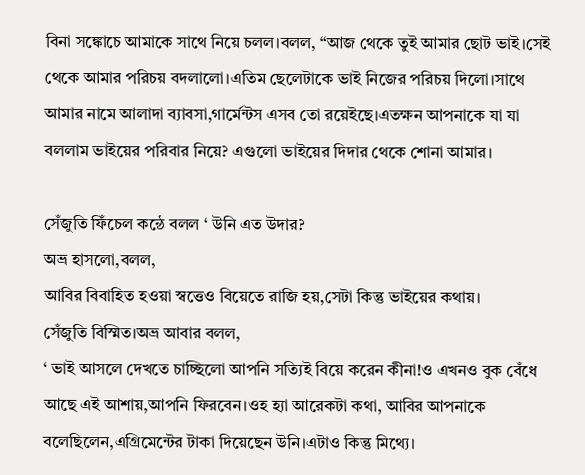বিনা সঙ্কোচে আমাকে সাথে নিয়ে চলল।বলল, “আজ থেকে তুই আমার ছোট ভাই।সেই থেকে আমার পরিচয় বদলালো।এতিম ছেলেটাকে ভাই নিজের পরিচয় দিলো।সাথে আমার নামে আলাদা ব্যাবসা,গার্মেন্টস এসব তো রয়েইছে।এতক্ষন আপনাকে যা যা বললাম ভাইয়ের পরিবার নিয়ে? এগুলো ভাইয়ের দিদার থেকে শোনা আমার।

সেঁজুতি ফিঁচেল কন্ঠে বলল ‘ উনি এত উদার?
অভ্র হাসলো,বলল,
আবির বিবাহিত হওয়া স্বত্তেও বিয়েতে রাজি হয়,সেটা কিন্তু ভাইয়ের কথায়।
সেঁজুতি বিস্মিত।অভ্র আবার বলল,
‘ ভাই আসলে দেখতে চাচ্ছিলো আপনি সত্যিই বিয়ে করেন কীনা!ও এখনও বুক বেঁধে আছে এই আশায়,আপনি ফিরবেন।ওহ হ্যা আরেকটা কথা, আবির আপনাকে বলেছিলেন,এগ্রিমেন্টের টাকা দিয়েছেন উনি।এটাও কিন্তু মিথ্যে।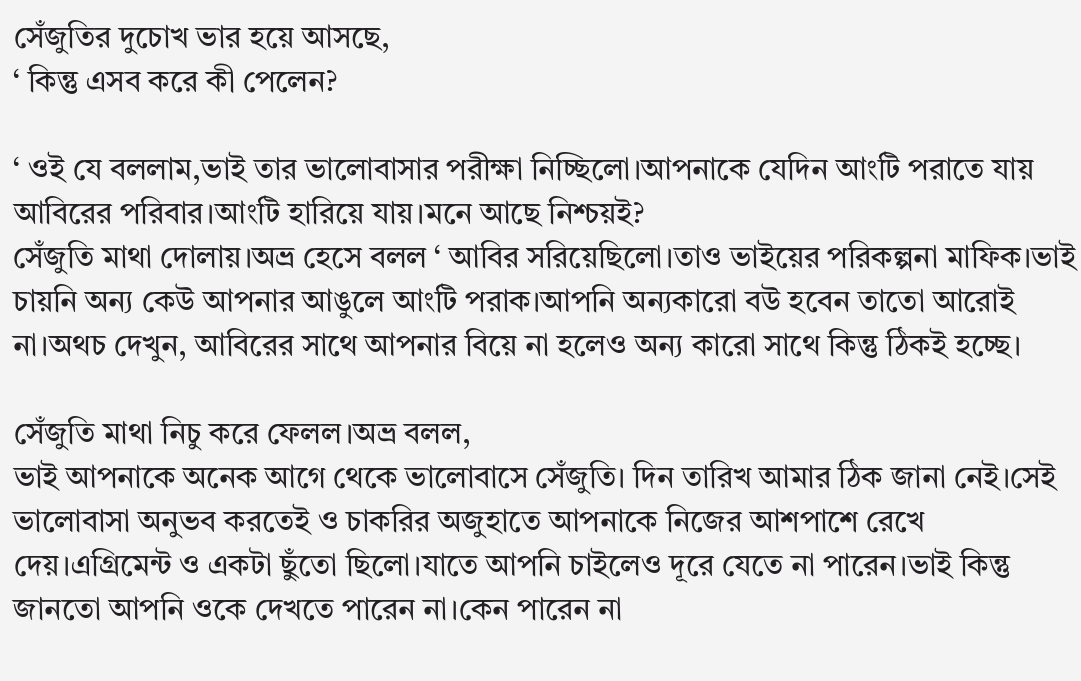সেঁজুতির দুচোখ ভার হয়ে আসছে,
‘ কিন্তু এসব করে কী পেলেন?

‘ ওই যে বললাম,ভাই তার ভালোবাসার পরীক্ষা নিচ্ছিলো।আপনাকে যেদিন আংটি পরাতে যায় আবিরের পরিবার।আংটি হারিয়ে যায়।মনে আছে নিশ্চয়ই?
সেঁজুতি মাথা দোলায়।অভ্র হেসে বলল ‘ আবির সরিয়েছিলো।তাও ভাইয়ের পরিকল্পনা মাফিক।ভাই চায়নি অন্য কেউ আপনার আঙুলে আংটি পরাক।আপনি অন্যকারো বউ হবেন তাতো আরোই না।অথচ দেখুন, আবিরের সাথে আপনার বিয়ে না হলেও অন্য কারো সাথে কিন্তু ঠিকই হচ্ছে।

সেঁজুতি মাথা নিচু করে ফেলল।অভ্র বলল,
ভাই আপনাকে অনেক আগে থেকে ভালোবাসে সেঁজুতি। দিন তারিখ আমার ঠিক জানা নেই।সেই ভালোবাসা অনুভব করতেই ও চাকরির অজুহাতে আপনাকে নিজের আশপাশে রেখে দেয়।এগ্রিমেন্ট ও একটা ছুঁতো ছিলো।যাতে আপনি চাইলেও দূরে যেতে না পারেন।ভাই কিন্তু জানতো আপনি ওকে দেখতে পারেন না।কেন পারেন না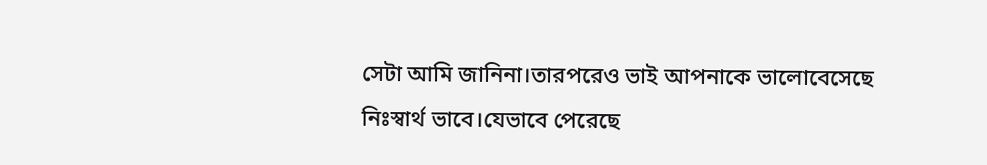সেটা আমি জানিনা।তারপরেও ভাই আপনাকে ভালোবেসেছে নিঃস্বার্থ ভাবে।যেভাবে পেরেছে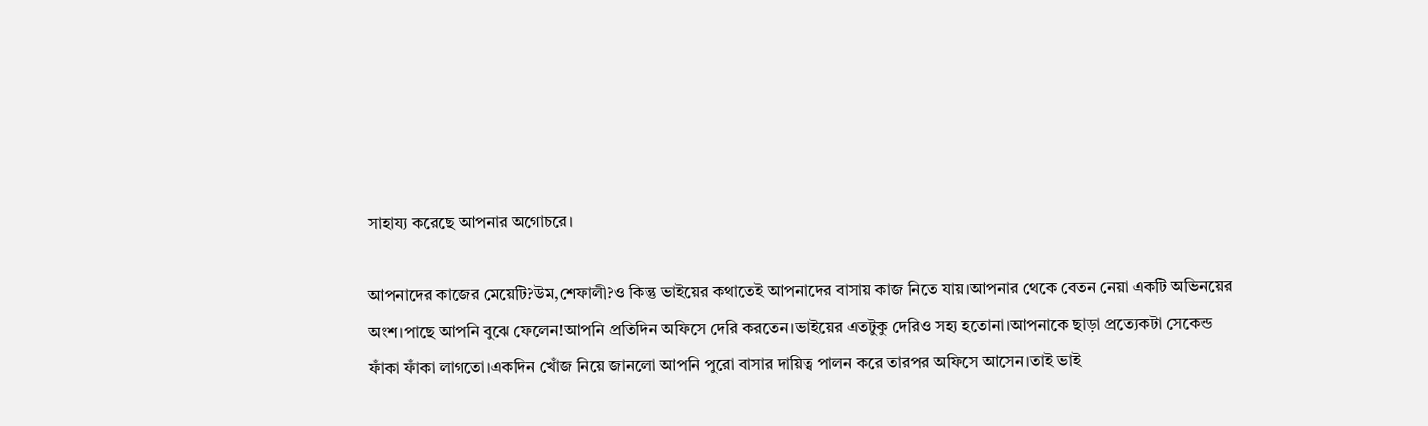সাহায্য করেছে আপনার অগোচরে।

আপনাদের কাজের মেয়েটি?উম,শেফালী?ও কিন্তু ভাইয়ের কথাতেই আপনাদের বাসায় কাজ নিতে যায়।আপনার থেকে বেতন নেয়া একটি অভিনয়ের অংশ।পাছে আপনি বুঝে ফেলেন!আপনি প্রতিদিন অফিসে দেরি করতেন।ভাইয়ের এতটুকু দেরিও সহ্য হতোনা।আপনাকে ছাড়া প্রত্যেকটা সেকেন্ড ফাঁকা ফাঁকা লাগতো।একদিন খোঁজ নিয়ে জানলো আপনি পুরো বাসার দায়িত্ব পালন করে তারপর অফিসে আসেন।তাই ভাই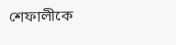শেফালীকে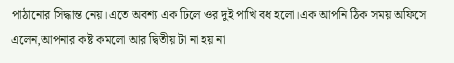পাঠানোর সিদ্ধান্ত নেয়।এতে অবশ্য এক ঢিলে ওর দুই পাখি বধ হলো।এক আপনি ঠিক সময় অফিসে এলেন,আপনার কষ্ট কমলো আর দ্বিতীয় টা না হয় না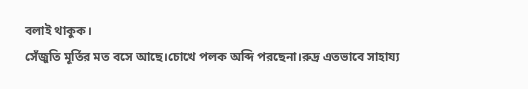বলাই থাকুক।
সেঁজুতি মূর্তির মত বসে আছে।চোখে পলক অব্দি পরছেনা।রুদ্র এতভাবে সাহায্য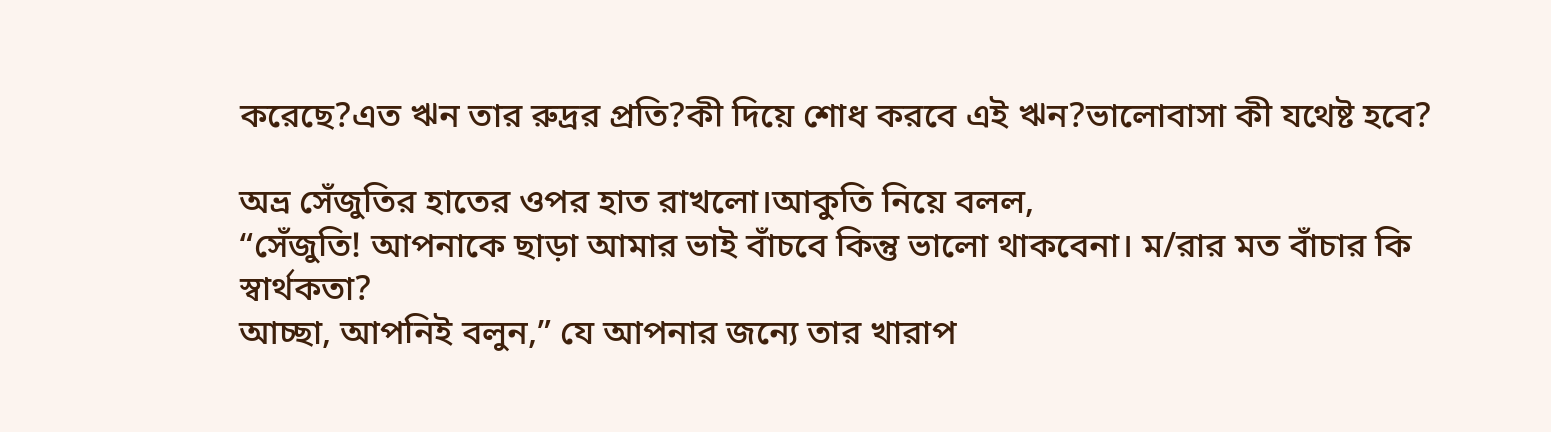করেছে?এত ঋন তার রুদ্রর প্রতি?কী দিয়ে শোধ করবে এই ঋন?ভালোবাসা কী যথেষ্ট হবে?

অভ্র সেঁজুতির হাতের ওপর হাত রাখলো।আকুতি নিয়ে বলল,
“সেঁজুতি! আপনাকে ছাড়া আমার ভাই বাঁচবে কিন্তু ভালো থাকবেনা। ম/রার মত বাঁচার কি স্বার্থকতা?
আচ্ছা, আপনিই বলুন,” যে আপনার জন্যে তার খারাপ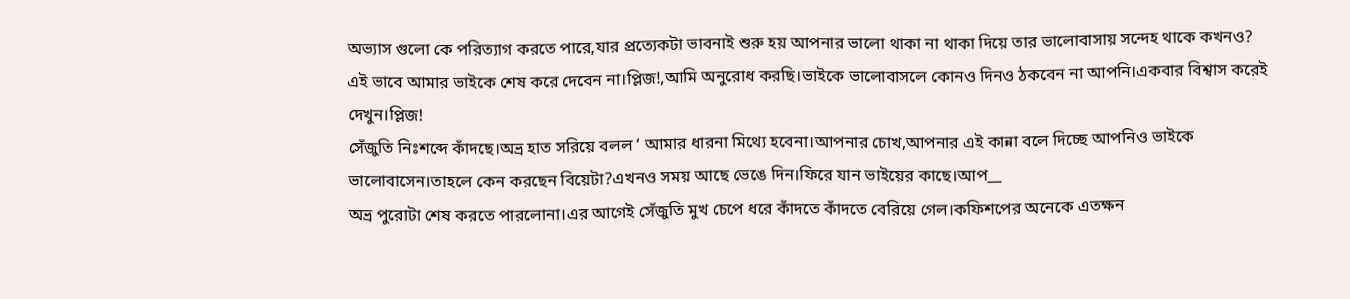অভ্যাস গুলো কে পরিত্যাগ করতে পারে,যার প্রত্যেকটা ভাবনাই শুরু হয় আপনার ভালো থাকা না থাকা দিয়ে তার ভালোবাসায় সন্দেহ থাকে কখনও?
এই ভাবে আমার ভাইকে শেষ করে দেবেন না।প্লিজ!,আমি অনুরোধ করছি।ভাইকে ভালোবাসলে কোনও দিনও ঠকবেন না আপনি।একবার বিশ্বাস করেই দেখুন।প্লিজ!
সেঁজুতি নিঃশব্দে কাঁদছে।অভ্র হাত সরিয়ে বলল ‘ আমার ধারনা মিথ্যে হবেনা।আপনার চোখ,আপনার এই কান্না বলে দিচ্ছে আপনিও ভাইকে ভালোবাসেন।তাহলে কেন করছেন বিয়েটা?এখনও সময় আছে ভেঙে দিন।ফিরে যান ভাইয়ের কাছে।আপ__
অভ্র পুরোটা শেষ করতে পারলোনা।এর আগেই সেঁজুতি মুখ চেপে ধরে কাঁদতে কাঁদতে বেরিয়ে গেল।কফিশপের অনেকে এতক্ষন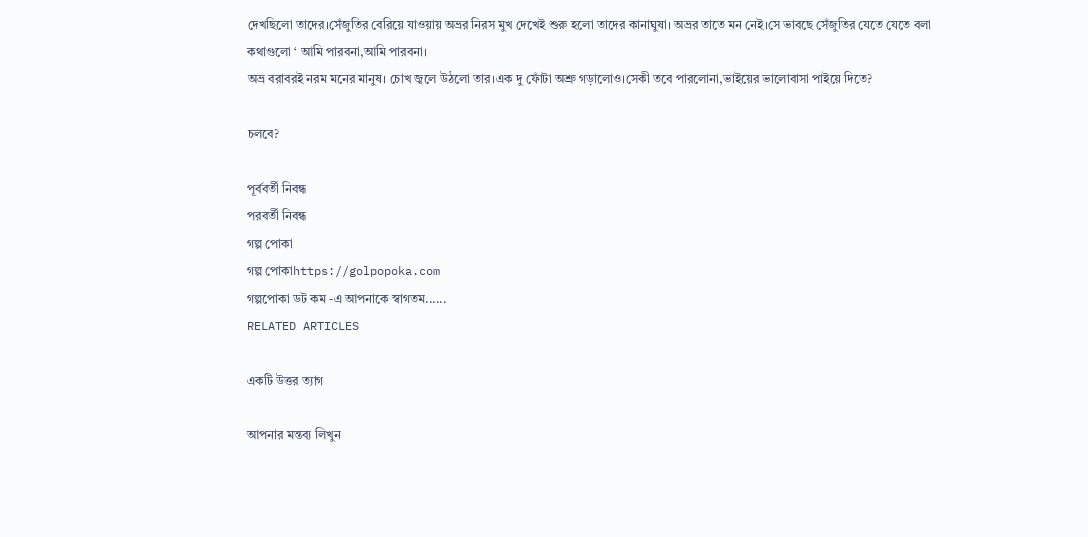দেখছিলো তাদের।সেঁজুতির বেরিয়ে যাওয়ায় অভ্রর নিরস মুখ দেখেই শুরু হলো তাদের কানাঘুষা। অভ্রর তাতে মন নেই।সে ভাবছে সেঁজুতির যেতে যেতে বলা কথাগুলো ‘ আমি পারবনা,আমি পারবনা।
অভ্র বরাবরই নরম মনের মানুষ। চোখ জ্বলে উঠলো তার।এক দু ফোঁটা অশ্রু গড়ালোও।সেকী তবে পারলোনা,ভাইয়ের ভালোবাসা পাইয়ে দিতে?

চলবে?

পূর্ববর্তী নিবন্ধ
পরবর্তী নিবন্ধ
গল্প পোকা
গল্প পোকাhttps://golpopoka.com
গল্পপোকা ডট কম -এ আপনাকে স্বাগতম......
RELATED ARTICLES

একটি উত্তর ত্যাগ

আপনার মন্তব্য লিখুন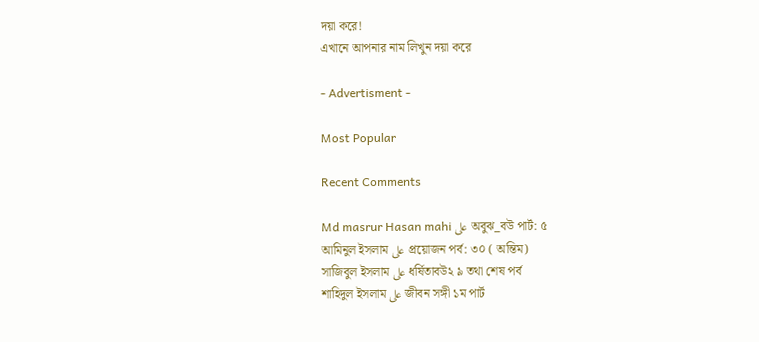দয়া করে!
এখানে আপনার নাম লিখুন দয়া করে

- Advertisment -

Most Popular

Recent Comments

Md masrur Hasan mahi على অবুঝ_বউ পার্ট: ৫
আমিনুল ইসলাম على প্রয়োজন পর্ব: ৩০ ( অন্তিম)
সাজিবুল ইসলাম على ধর্ষিতাবউ২ ৯ তথা শেষ পর্ব
শাহিদুল ইসলাম على জীবন সঙ্গী ১ম পার্ট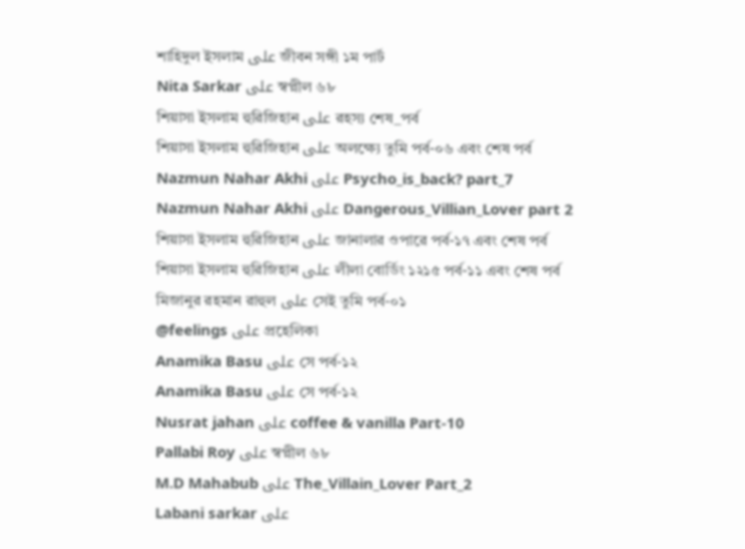শাহিদুল ইসলাম على জীবন সঙ্গী ১ম পার্ট
Nita Sarkar على স্বপ্নীল ৬৮
শিয়াসা ইসলাম হুরিজিহান على রহস্য শেষ_পর্ব
শিয়াসা ইসলাম হুরিজিহান على অলক্ষ্যে তুমি পর্ব-০৬ এবং শেষ পর্ব
Nazmun Nahar Akhi على Psycho_is_back? part_7
Nazmun Nahar Akhi على Dangerous_Villian_Lover part 2
শিয়াসা ইসলাম হুরিজিহান على জানালার ওপারে পর্ব-১৭ এবং শেষ পর্ব
শিয়াসা ইসলাম হুরিজিহান على লীলা বোর্ডিং ১২১৫ পর্ব-১১ এবং শেষ পর্ব
মিজানুর রহমান রাহুল على সেই তুমি পর্ব-০১
@feelings على প্রহেলিকা
Anamika Basu على সে পর্ব-১২
Anamika Basu على সে পর্ব-১২
Nusrat jahan على coffee & vanilla Part-10
Pallabi Roy على স্বপ্নীল ৬৮
M.D Mahabub على The_Villain_Lover Part_2
Labani sarkar على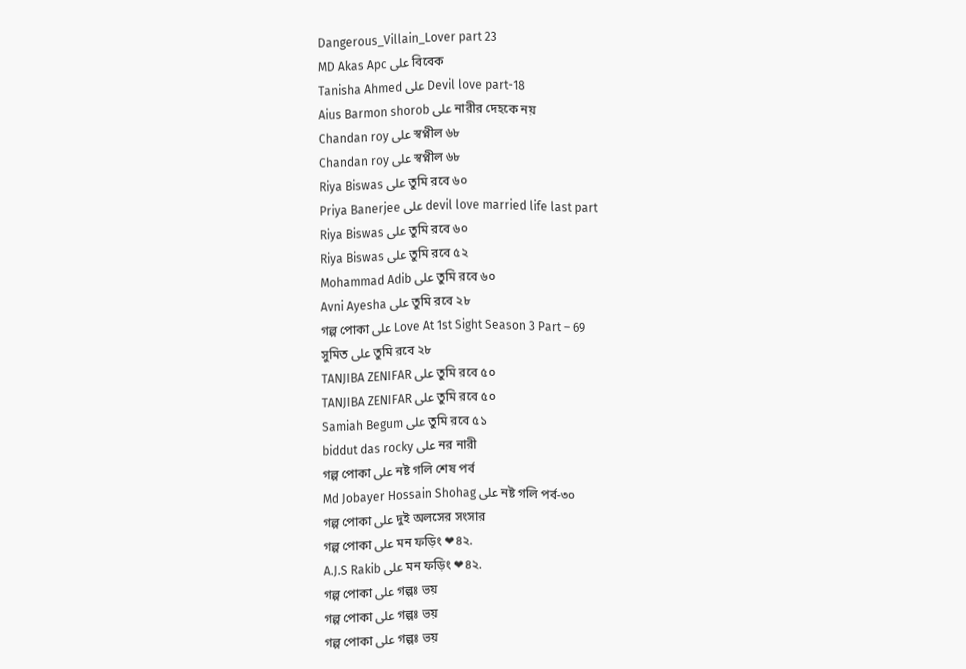Dangerous_Villain_Lover part 23
MD Akas Apc على বিবেক
Tanisha Ahmed على Devil love part-18
Aius Barmon shorob على নারীর দেহকে নয়
Chandan roy على স্বপ্নীল ৬৮
Chandan roy على স্বপ্নীল ৬৮
Riya Biswas على তুমি রবে ৬০
Priya Banerjee على devil love married life last part
Riya Biswas على তুমি রবে ৬০
Riya Biswas على তুমি রবে ৫২
Mohammad Adib على তুমি রবে ৬০
Avni Ayesha على তুমি রবে ২৮
গল্প পোকা على Love At 1st Sight Season 3 Part – 69
সুমিত على তুমি রবে ২৮
TANJIBA ZENIFAR على তুমি রবে ৫০
TANJIBA ZENIFAR على তুমি রবে ৫০
Samiah Begum على তুমি রবে ৫১
biddut das rocky على নর নারী
গল্প পোকা على নষ্ট গলি শেষ পর্ব
Md Jobayer Hossain Shohag على নষ্ট গলি পর্ব-৩০
গল্প পোকা على দুই অলসের সংসার
গল্প পোকা على মন ফড়িং ❤৪২.
A.J.S Rakib على মন ফড়িং ❤৪২.
গল্প পোকা على গল্পঃ ভয়
গল্প পোকা على গল্পঃ ভয়
গল্প পোকা على গল্পঃ ভয়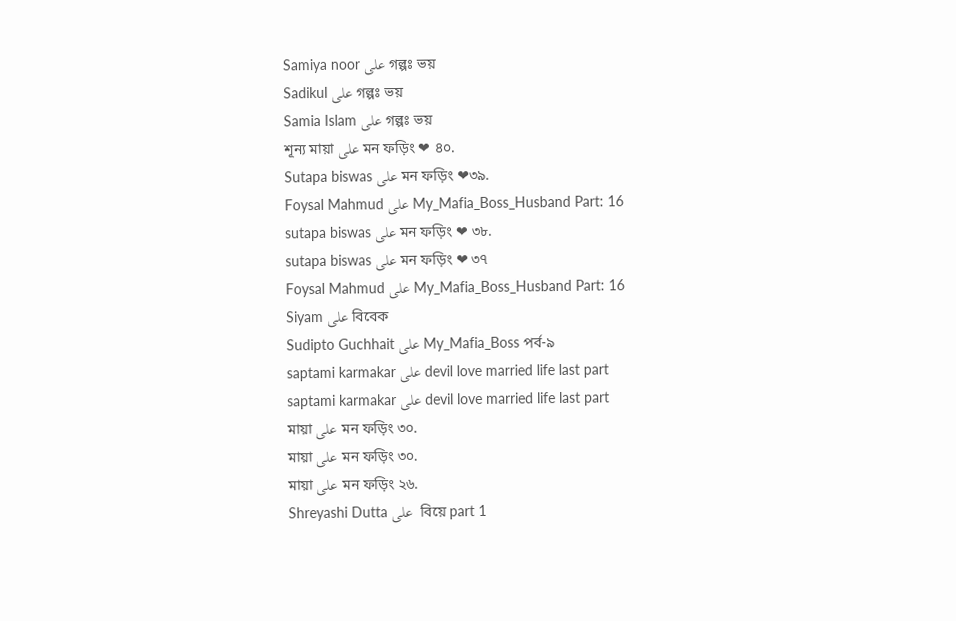Samiya noor على গল্পঃ ভয়
Sadikul على গল্পঃ ভয়
Samia Islam على গল্পঃ ভয়
শূন্য মায়া على মন ফড়িং ❤ ৪০.
Sutapa biswas على মন ফড়িং ❤৩৯.
Foysal Mahmud على My_Mafia_Boss_Husband Part: 16
sutapa biswas على মন ফড়িং ❤ ৩৮.
sutapa biswas على মন ফড়িং ❤ ৩৭
Foysal Mahmud على My_Mafia_Boss_Husband Part: 16
Siyam على বিবেক
Sudipto Guchhait على My_Mafia_Boss পর্ব-৯
saptami karmakar على devil love married life last part
saptami karmakar على devil love married life last part
মায়া على মন ফড়িং ৩০.
মায়া على মন ফড়িং ৩০.
মায়া على মন ফড়িং ২৬.
Shreyashi Dutta على  বিয়ে part 1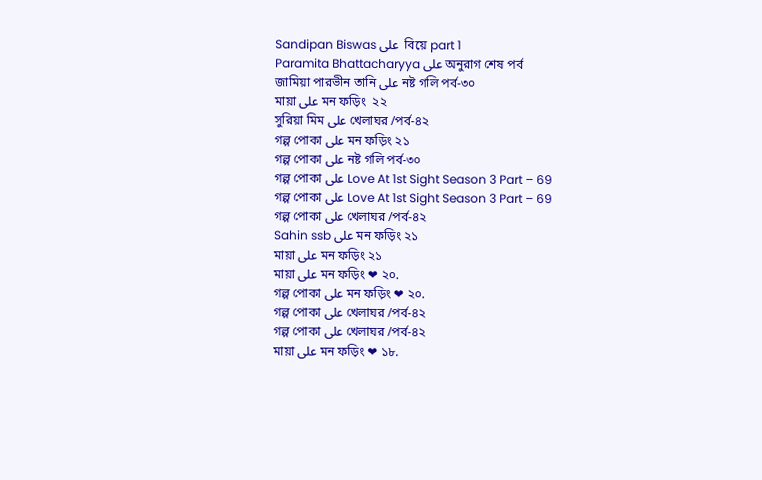Sandipan Biswas على  বিয়ে part 1
Paramita Bhattacharyya على অনুরাগ শেষ পর্ব
জামিয়া পারভীন তানি على নষ্ট গলি পর্ব-৩০
মায়া على মন ফড়িং  ২২
সুরিয়া মিম على খেলাঘর /পর্ব-৪২
গল্প পোকা على মন ফড়িং ২১
গল্প পোকা على নষ্ট গলি পর্ব-৩০
গল্প পোকা على Love At 1st Sight Season 3 Part – 69
গল্প পোকা على Love At 1st Sight Season 3 Part – 69
গল্প পোকা على খেলাঘর /পর্ব-৪২
Sahin ssb على মন ফড়িং ২১
মায়া على মন ফড়িং ২১
মায়া على মন ফড়িং ❤ ২০.
গল্প পোকা على মন ফড়িং ❤ ২০.
গল্প পোকা على খেলাঘর /পর্ব-৪২
গল্প পোকা على খেলাঘর /পর্ব-৪২
মায়া على মন ফড়িং ❤ ১৮.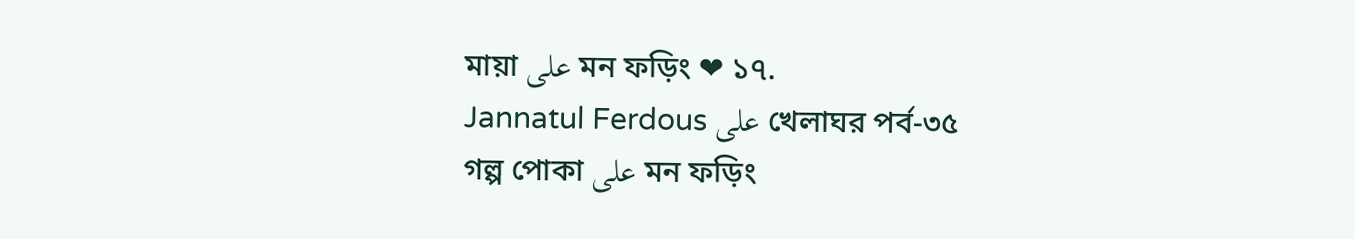মায়া على মন ফড়িং ❤ ১৭.
Jannatul Ferdous على খেলাঘর পর্ব-৩৫
গল্প পোকা على মন ফড়িং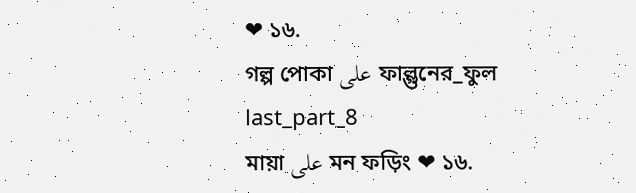❤ ১৬.
গল্প পোকা على ফাল্গুনের_ফুল last_part_8
মায়া على মন ফড়িং ❤ ১৬.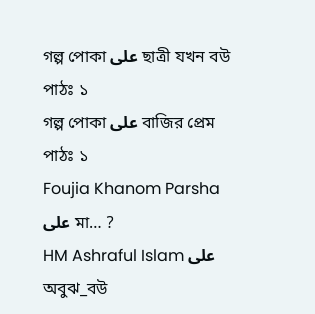গল্প পোকা على ছাত্রী যখন বউ পাঠঃ ১
গল্প পোকা على বাজির প্রেম পাঠঃ ১
Foujia Khanom Parsha على মা… ?
HM Ashraful Islam على অবুঝ_বউ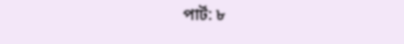পার্ট: ৮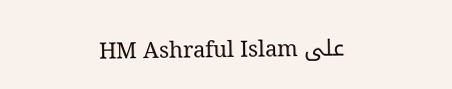HM Ashraful Islam على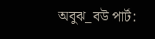অবুঝ_বউ পার্ট: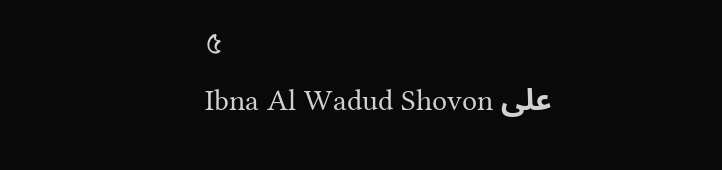৫
Ibna Al Wadud Shovon على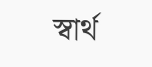স্বার্থ